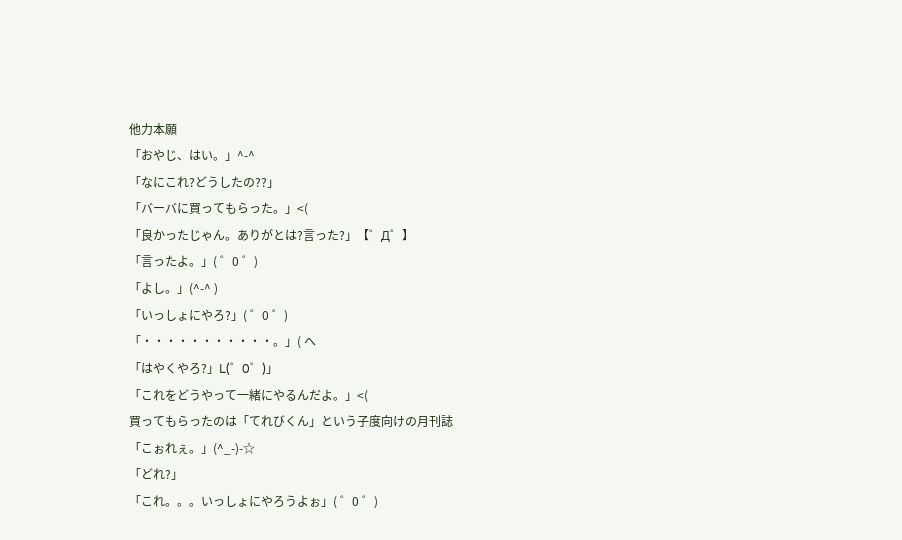他力本願
「おやじ、はい。」^-^
「なにこれ?どうしたの??」
「バーバに買ってもらった。」<(
「良かったじゃん。ありがとは?言った?」【゜Д゜】
「言ったよ。」( ゜0 ゜)
「よし。」(^-^ )
「いっしょにやろ?」( ゜0 ゜)
「・・・・・・・・・・・。」( へ
「はやくやろ?」L(゜0゜)」
「これをどうやって一緒にやるんだよ。」<(
買ってもらったのは「てれびくん」という子度向けの月刊誌
「こぉれぇ。」(^_-)-☆
「どれ?」
「これ。。。いっしょにやろうよぉ」( ゜0 ゜)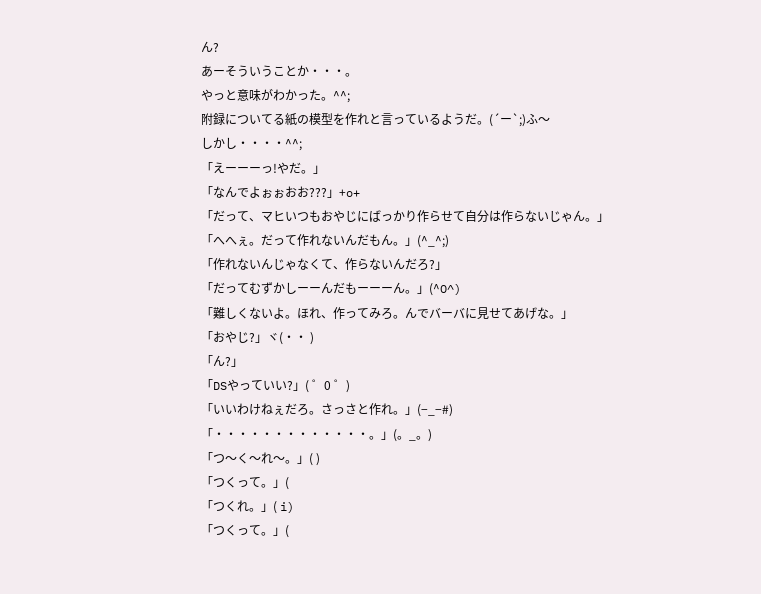ん?
あーそういうことか・・・。
やっと意味がわかった。^^;
附録についてる紙の模型を作れと言っているようだ。(´ー`;)ふ〜
しかし・・・・^^;
「えーーーっ!やだ。」
「なんでよぉぉおお???」+o+
「だって、マヒいつもおやじにばっかり作らせて自分は作らないじゃん。」
「へへぇ。だって作れないんだもん。」(^_^;)
「作れないんじゃなくて、作らないんだろ?」
「だってむずかしーーんだもーーーん。」(^O^)
「難しくないよ。ほれ、作ってみろ。んでバーバに見せてあげな。」
「おやじ?」ヾ(・・ )
「ん?」
「DSやっていい?」( ゜0 ゜)
「いいわけねぇだろ。さっさと作れ。」(−_−#)
「・・・・・・・・・・・・・。」(。_。)
「つ〜く〜れ〜。」( )
「つくって。」(
「つくれ。」( i)
「つくって。」(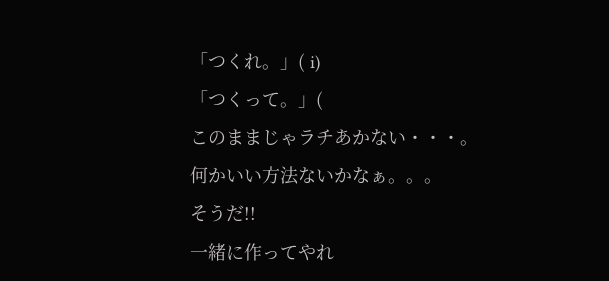「つくれ。」( i)
「つくって。」(
このままじゃラチあかない・・・。
何かいい方法ないかなぁ。。。
そうだ!!
一緒に作ってやれ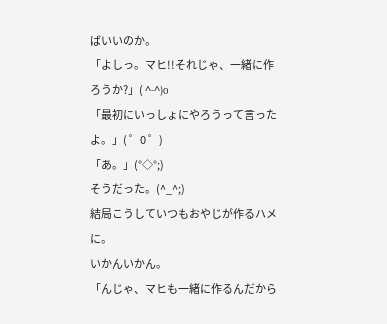ばいいのか。
「よしっ。マヒ!!それじゃ、一緒に作ろうか?」( ^-^)o
「最初にいっしょにやろうって言ったよ。」( ゜0 ゜)
「あ。」(°◇°;)
そうだった。(^_^;)
結局こうしていつもおやじが作るハメに。
いかんいかん。
「んじゃ、マヒも一緒に作るんだから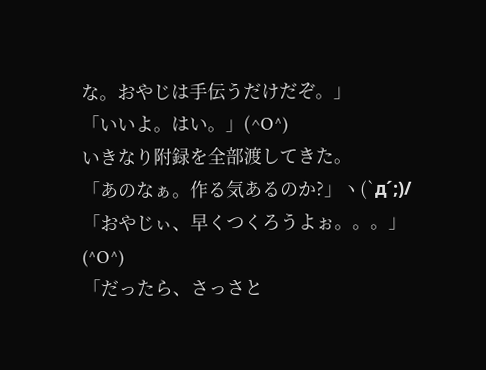な。おやじは手伝うだけだぞ。」
「いいよ。はい。」(^O^)
いきなり附録を全部渡してきた。
「あのなぁ。作る気あるのか?」ヽ(`д´;)/
「おやじぃ、早くつくろうよぉ。。。」(^O^)
「だったら、さっさと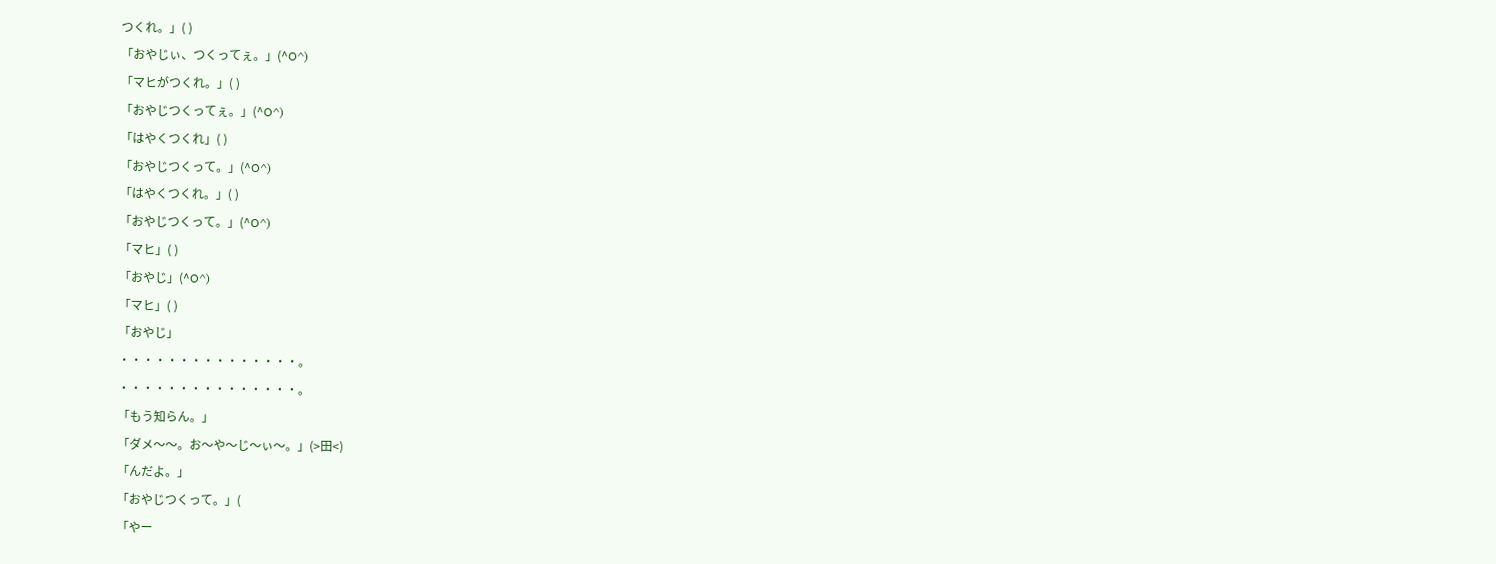つくれ。」( )
「おやじぃ、つくってぇ。」(^O^)
「マヒがつくれ。」( )
「おやじつくってぇ。」(^O^)
「はやくつくれ」( )
「おやじつくって。」(^O^)
「はやくつくれ。」( )
「おやじつくって。」(^O^)
「マヒ」( )
「おやじ」(^O^)
「マヒ」( )
「おやじ」
・・・・・・・・・・・・・・・。
・・・・・・・・・・・・・・・。
「もう知らん。」
「ダメ〜〜。お〜や〜じ〜ぃ〜。」(>田<)
「んだよ。」
「おやじつくって。」(
「やー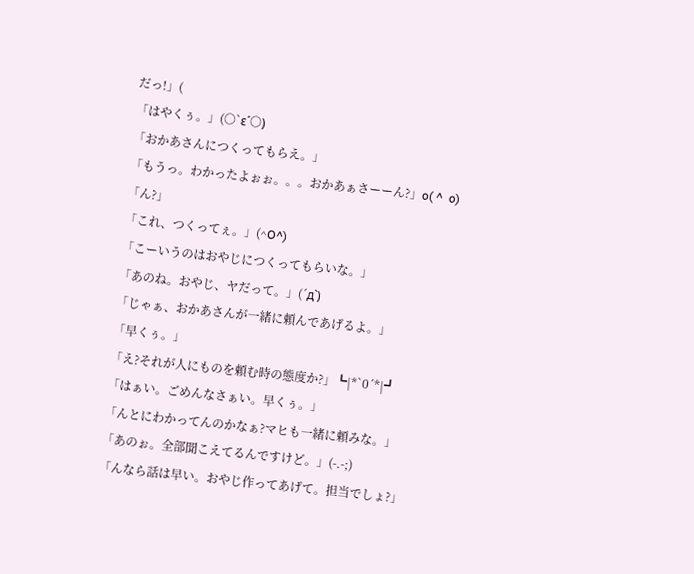だっ!」(
「はやくぅ。」(○`ε´○)
「おかあさんにつくってもらえ。」
「もうっ。わかったよぉぉ。。。おかあぁさーーん?」o( ^  o)
「ん?」
「これ、つくってぇ。」(^O^)
「こーいうのはおやじにつくってもらいな。」
「あのね。おやじ、ヤだって。」(´д`)
「じゃぁ、おかあさんが一緒に頼んであげるよ。」
「早くぅ。」
「え?それが人にものを頼む時の態度か?」┗|*`0´*|┛
「はぁい。ごめんなさぁい。早くぅ。」
「んとにわかってんのかなぁ?マヒも一緒に頼みな。」
「あのぉ。全部聞こえてるんですけど。」(-.-;)
「んなら話は早い。おやじ作ってあげて。担当でしょ?」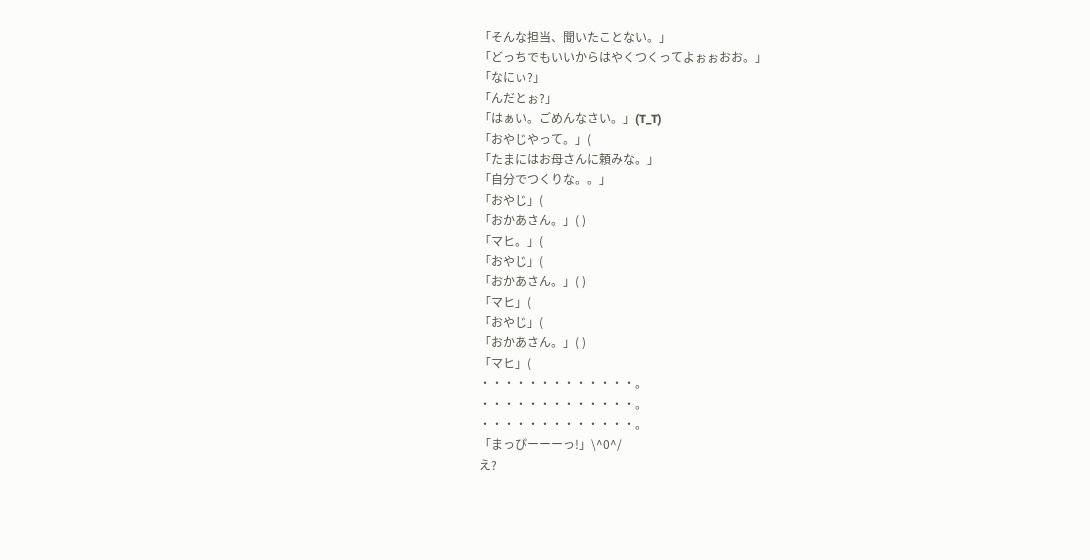「そんな担当、聞いたことない。」
「どっちでもいいからはやくつくってよぉぉおお。」
「なにぃ?」
「んだとぉ?」
「はぁい。ごめんなさい。」(T_T)
「おやじやって。」(
「たまにはお母さんに頼みな。」
「自分でつくりな。。」
「おやじ」(
「おかあさん。」( )
「マヒ。」(
「おやじ」(
「おかあさん。」( )
「マヒ」(
「おやじ」(
「おかあさん。」( )
「マヒ」(
・・・・・・・・・・・・・。
・・・・・・・・・・・・・。
・・・・・・・・・・・・・。
「まっぴーーーっ!」\^0^/
え?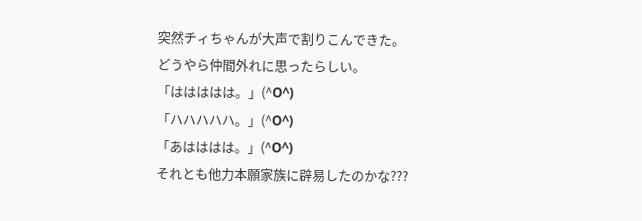突然チィちゃんが大声で割りこんできた。
どうやら仲間外れに思ったらしい。
「ははははは。」(^O^)
「ハハハハハ。」(^O^)
「あはははは。」(^O^)
それとも他力本願家族に辟易したのかな???